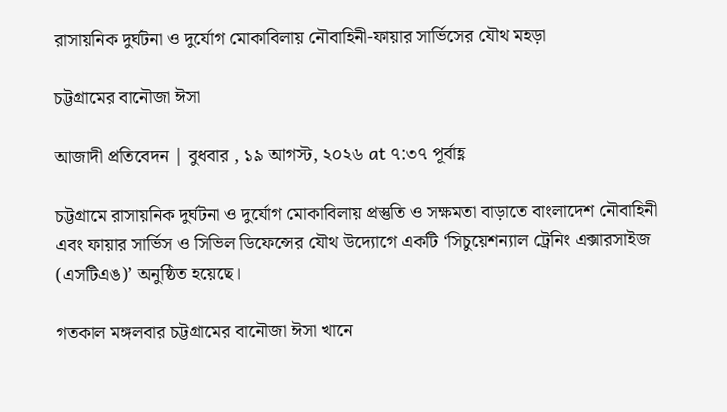রাসায়নিক দুর্ঘটনা ও দুর্যোগ মোকাবিলায় নৌবাহিনী-ফায়ার সার্ভিসের যৌথ মহড়া

চট্টগ্রামের বানৌজা ঈসা

আজাদী প্রতিবেদন | বুধবার , ১৯ আগস্ট, ২০২৬ at ৭:৩৭ পূর্বাহ্ণ

চট্টগ্রামে রাসায়নিক দুর্ঘটনা ও দুর্যোগ মোকাবিলায় প্রস্তুতি ও সক্ষমতা বাড়াতে বাংলাদেশ নৌবাহিনী এবং ফায়ার সার্ভিস ও সিভিল ডিফেন্সের যৌথ উদ্যোগে একটি ‘সিচুয়েশন্যাল ট্রেনিং এক্সারসাইজ (এসটিএঙ)’ অনুষ্ঠিত হয়েছে।

গতকাল মঙ্গলবার চট্টগ্রামের বানৌজা ঈসা খানে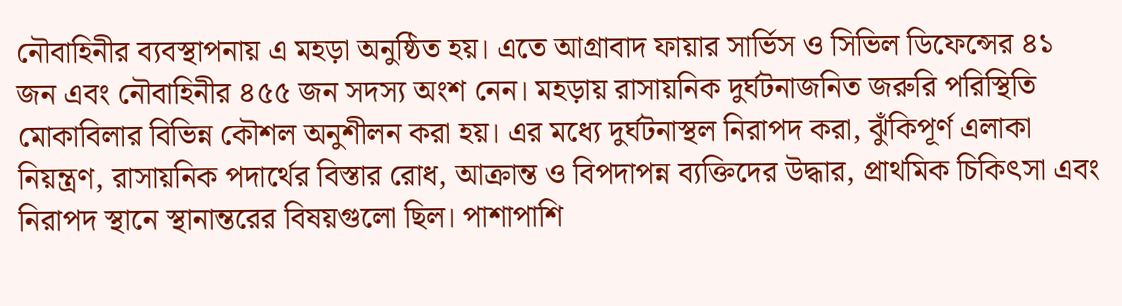নৌবাহিনীর ব্যবস্থাপনায় এ মহড়া অনুষ্ঠিত হয়। এতে আগ্রাবাদ ফায়ার সার্ভিস ও সিভিল ডিফেন্সের ৪১ জন এবং নৌবাহিনীর ৪৫৫ জন সদস্য অংশ নেন। মহড়ায় রাসায়নিক দুর্ঘটনাজনিত জরুরি পরিস্থিতি মোকাবিলার বিভিন্ন কৌশল অনুশীলন করা হয়। এর মধ্যে দুর্ঘটনাস্থল নিরাপদ করা, ঝুঁকিপূর্ণ এলাকা নিয়ন্ত্রণ, রাসায়নিক পদার্থের বিস্তার রোধ, আক্রান্ত ও বিপদাপন্ন ব্যক্তিদের উদ্ধার, প্রাথমিক চিকিৎসা এবং নিরাপদ স্থানে স্থানান্তরের বিষয়গুলো ছিল। পাশাপাশি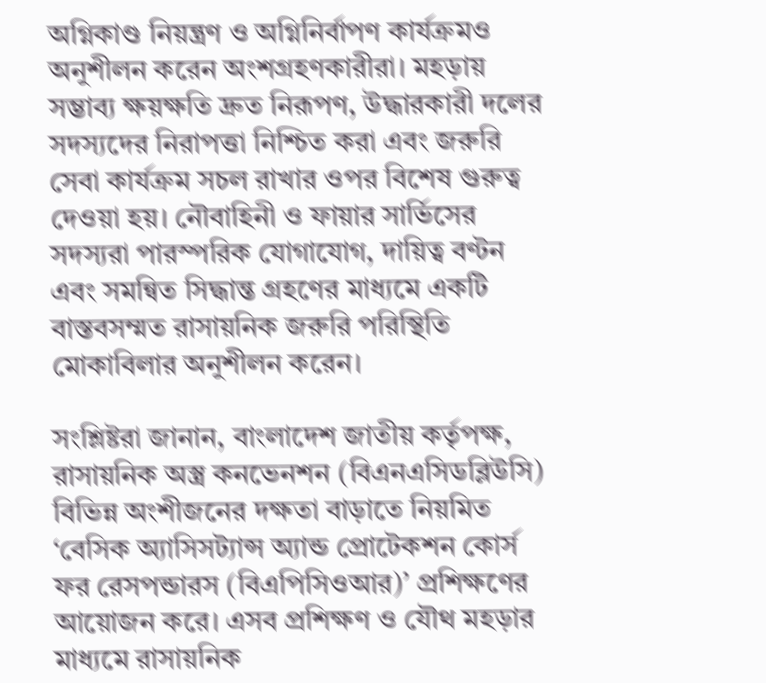অগ্নিকাণ্ড নিয়ন্ত্রণ ও অগ্নিনির্বাপণ কার্যক্রমও অনুশীলন করেন অংশগ্রহণকারীরা। মহড়ায় সম্ভাব্য ক্ষয়ক্ষতি দ্রুত নিরূপণ, উদ্ধারকারী দলের সদস্যদের নিরাপত্তা নিশ্চিত করা এবং জরুরি সেবা কার্যক্রম সচল রাখার ওপর বিশেষ গুরুত্ব দেওয়া হয়। নৌবাহিনী ও ফায়ার সার্ভিসের সদস্যরা পারস্পরিক যোগাযোগ, দায়িত্ব বণ্টন এবং সমন্বিত সিদ্ধান্ত গ্রহণের মাধ্যমে একটি বাস্তবসম্মত রাসায়নিক জরুরি পরিস্থিতি মোকাবিলার অনুশীলন করেন।

সংশ্লিষ্টরা জানান, বাংলাদেশ জাতীয় কর্তৃপক্ষ, রাসায়নিক অস্ত্র কনভেনশন (বিএনএসিডব্লিউসি) বিভিন্ন অংশীজনের দক্ষতা বাড়াতে নিয়মিত ‘বেসিক অ্যাসিসট্যান্স অ্যান্ড প্রোটেকশন কোর্স ফর রেসপন্ডারস (বিএপিসিওআর)’ প্রশিক্ষণের আয়োজন করে। এসব প্রশিক্ষণ ও যৌথ মহড়ার মাধ্যমে রাসায়নিক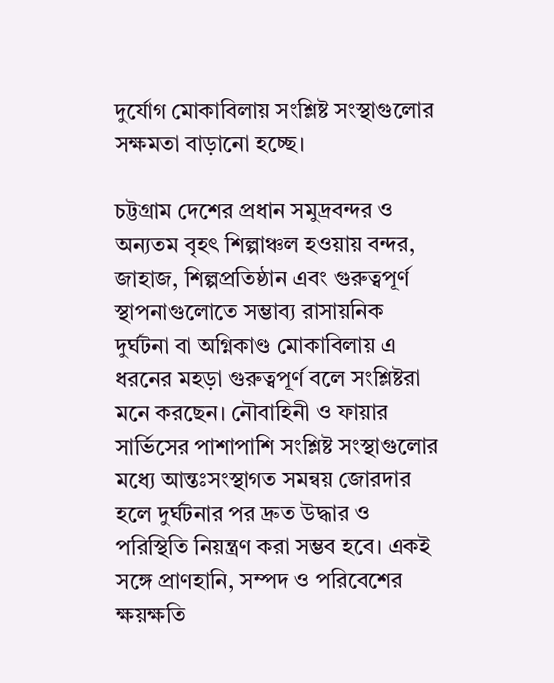দুর্যোগ মোকাবিলায় সংশ্লিষ্ট সংস্থাগুলোর সক্ষমতা বাড়ানো হচ্ছে।

চট্টগ্রাম দেশের প্রধান সমুদ্রবন্দর ও অন্যতম বৃহৎ শিল্পাঞ্চল হওয়ায় বন্দর, জাহাজ, শিল্পপ্রতিষ্ঠান এবং গুরুত্বপূর্ণ স্থাপনাগুলোতে সম্ভাব্য রাসায়নিক দুর্ঘটনা বা অগ্নিকাণ্ড মোকাবিলায় এ ধরনের মহড়া গুরুত্বপূর্ণ বলে সংশ্লিষ্টরা মনে করছেন। নৌবাহিনী ও ফায়ার সার্ভিসের পাশাপাশি সংশ্লিষ্ট সংস্থাগুলোর মধ্যে আন্তঃসংস্থাগত সমন্বয় জোরদার হলে দুর্ঘটনার পর দ্রুত উদ্ধার ও পরিস্থিতি নিয়ন্ত্রণ করা সম্ভব হবে। একই সঙ্গে প্রাণহানি, সম্পদ ও পরিবেশের ক্ষয়ক্ষতি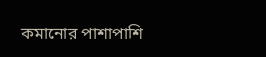কমানোর পাশাপাশি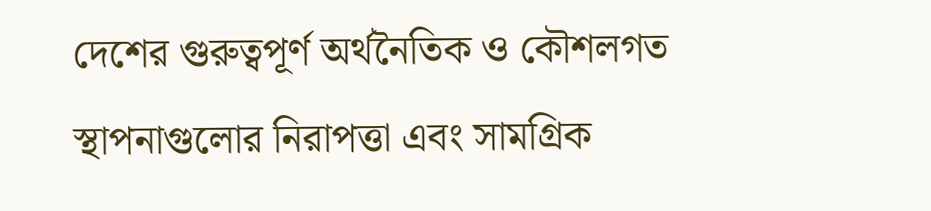দেশের গুরুত্বপূর্ণ অর্থনৈতিক ও কৌশলগত স্থাপনাগুলোর নিরাপত্তা এবং সামগ্রিক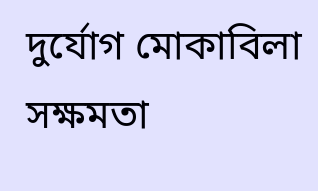দুর্যোগ মোকাবিলা সক্ষমতা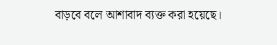বাড়বে বলে আশাবাদ ব্যক্ত করা হয়েছে।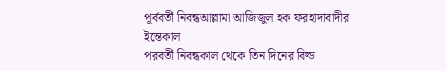পূর্ববর্তী নিবন্ধআল্লামা আজিজুল হক ফরহাদাবাদীর ইন্তেকাল
পরবর্তী নিবন্ধকাল থেকে তিন দিনের বিল্ড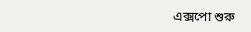এক্সপো শুরু